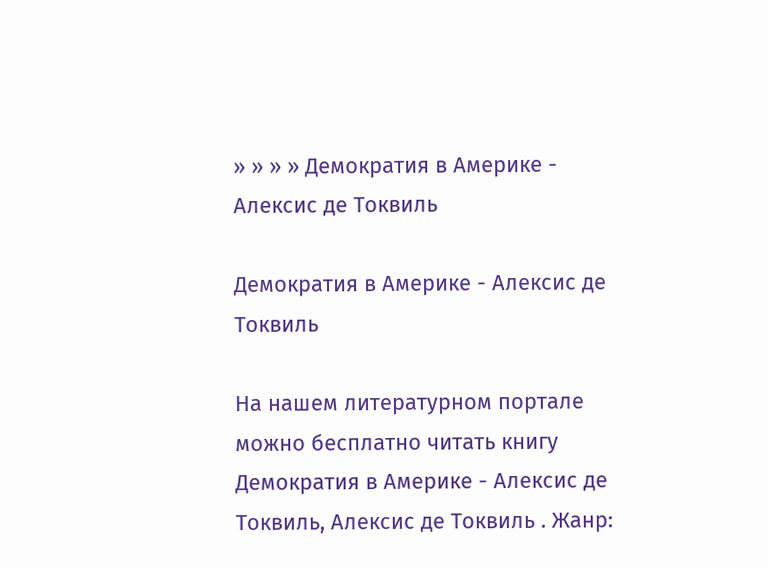» » » » Демократия в Америке - Алексис де Токвиль

Демократия в Америке - Алексис де Токвиль

На нашем литературном портале можно бесплатно читать книгу Демократия в Америке - Алексис де Токвиль, Алексис де Токвиль . Жанр: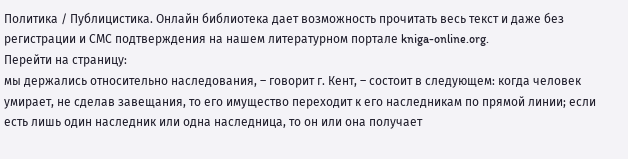Политика / Публицистика. Онлайн библиотека дает возможность прочитать весь текст и даже без регистрации и СМС подтверждения на нашем литературном портале kniga-online.org.
Перейти на страницу:
мы держались относительно наследования, – говорит г. Кент, – состоит в следующем: когда человек умирает, не сделав завещания, то его имущество переходит к его наследникам по прямой линии; если есть лишь один наследник или одна наследница, то он или она получает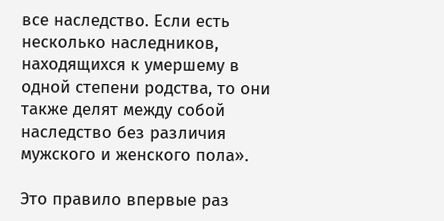все наследство. Если есть несколько наследников, находящихся к умершему в одной степени родства, то они также делят между собой наследство без различия мужского и женского пола».

Это правило впервые раз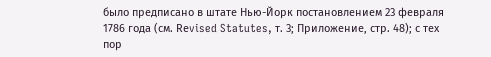было предписано в штате Нью-Йорк постановлением 23 февраля 1786 года (см. Rеvised Statutes, т. 3; Приложение, стр. 48); с тех пор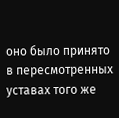оно было принято в пересмотренных уставах того же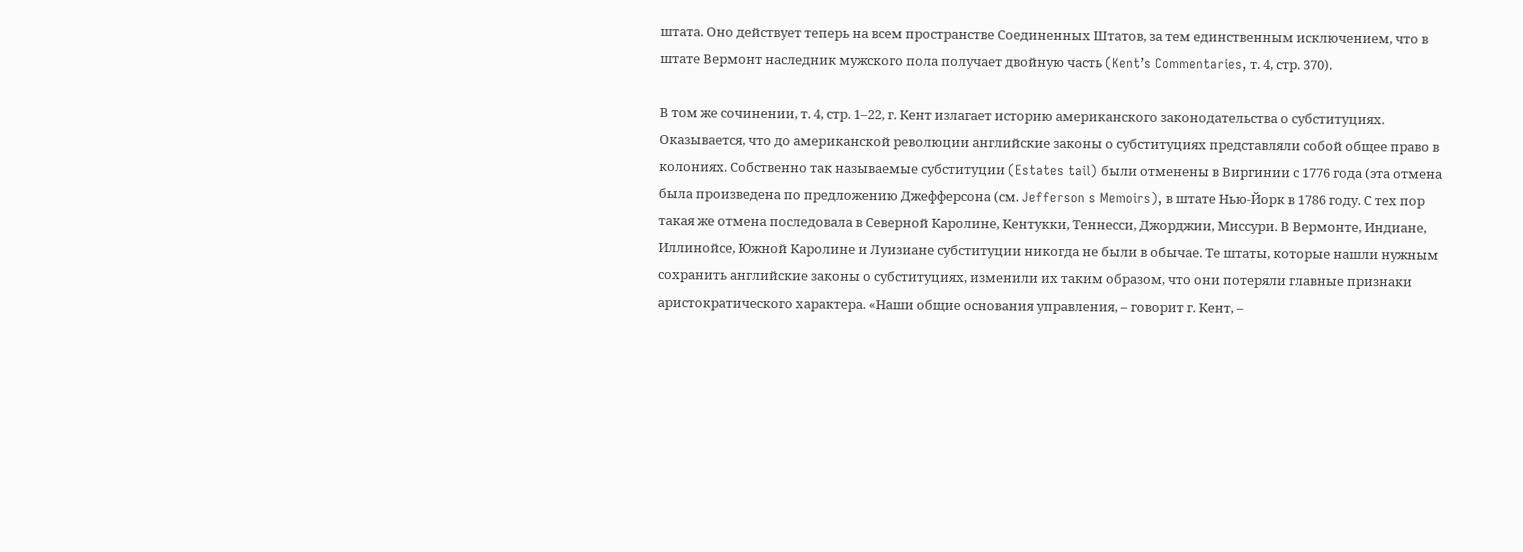штата. Оно действует теперь на всем пространстве Соединенных Штатов, за тем единственным исключением, что в штате Вермонт наследник мужского пола получает двойную часть (Kent’s Commentaries, т. 4, стр. 370).

В том же сочинении, т. 4, стр. 1–22, г. Кент излагает историю американского законодательства о субституциях. Оказывается, что до американской революции английские законы о субституциях представляли собой общее право в колониях. Собственно так называемые субституции (Estates tail) были отменены в Виргинии с 1776 года (эта отмена была произведена по предложению Джефферсона (см. Jefferson s Memoirs), в штате Нью-Йорк в 1786 году. С тех пор такая же отмена последовала в Северной Каролине, Кентукки, Теннесси, Джорджии, Миссури. В Вермонте, Индиане, Иллинойсе, Южной Каролине и Луизиане субституции никогда не были в обычае. Те штаты, которые нашли нужным сохранить английские законы о субституциях, изменили их таким образом, что они потеряли главные признаки аристократического характера. «Наши общие основания управления, – говорит г. Кент, –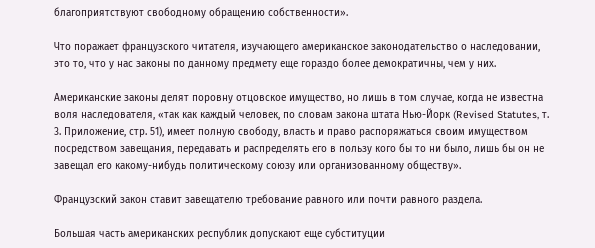благоприятствуют свободному обращению собственности».

Что поражает французского читателя, изучающего американское законодательство о наследовании, это то, что у нас законы по данному предмету еще гораздо более демократичны, чем у них.

Американские законы делят поровну отцовское имущество, но лишь в том случае, когда не известна воля наследователя, «так как каждый человек, по словам закона штата Нью-Йорк (Revised Statutes, т. 3. Приложение, стр. 51), имеет полную свободу, власть и право распоряжаться своим имуществом посредством завещания, передавать и распределять его в пользу кого бы то ни было, лишь бы он не завещал его какому-нибудь политическому союзу или организованному обществу».

Французский закон ставит завещателю требование равного или почти равного раздела.

Большая часть американских республик допускают еще субституции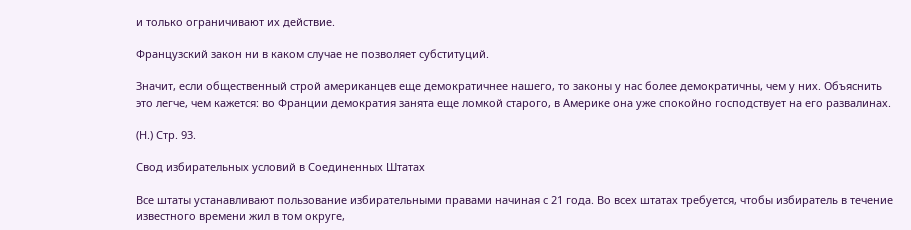и только ограничивают их действие.

Французский закон ни в каком случае не позволяет субституций.

Значит, если общественный строй американцев еще демократичнее нашего, то законы у нас более демократичны, чем у них. Объяснить это легче, чем кажется: во Франции демократия занята еще ломкой старого, в Америке она уже спокойно господствует на его развалинах.

(Н.) Стр. 93.

Свод избирательных условий в Соединенных Штатах

Все штаты устанавливают пользование избирательными правами начиная с 21 года. Во всех штатах требуется, чтобы избиратель в течение известного времени жил в том округе,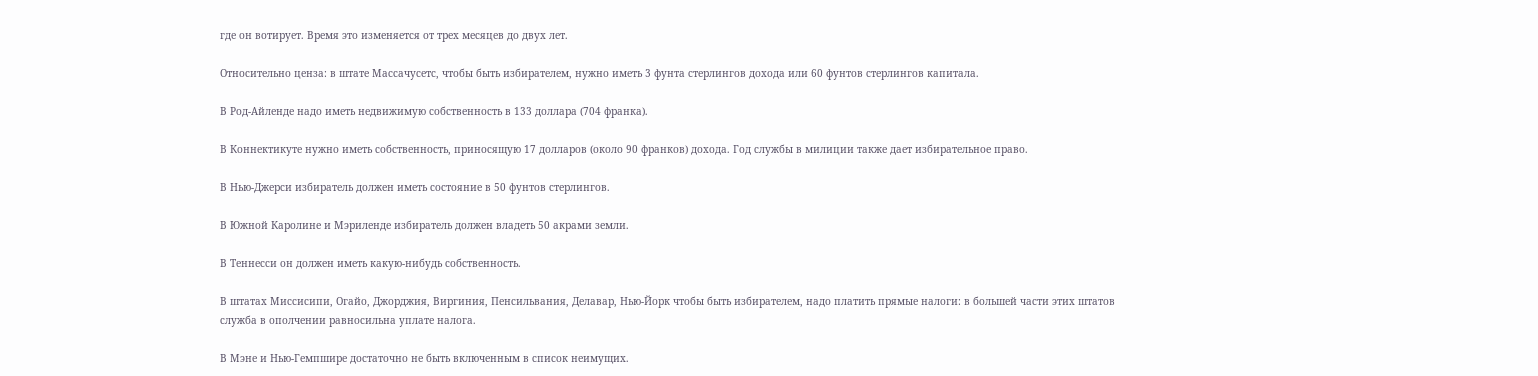где он вотирует. Время это изменяется от трех месяцев до двух лет.

Относительно ценза: в штате Массачусетс, чтобы быть избирателем, нужно иметь 3 фунта стерлингов дохода или 60 фунтов стерлингов капитала.

В Род-Айленде надо иметь недвижимую собственность в 133 доллара (704 франка).

В Коннектикуте нужно иметь собственность, приносящую 17 долларов (около 90 франков) дохода. Год службы в милиции также дает избирательное право.

В Нью-Джерси избиратель должен иметь состояние в 50 фунтов стерлингов.

В Южной Каролине и Мэриленде избиратель должен владеть 50 акрами земли.

В Теннесси он должен иметь какую-нибудь собственность.

В штатах Миссисипи, Огайо, Джорджия, Виргиния, Пенсильвания, Делавар, Нью-Йорк чтобы быть избирателем, надо платить прямые налоги: в большей части этих штатов служба в ополчении равносильна уплате налога.

В Мэне и Нью-Гемпшире достаточно не быть включенным в список неимущих.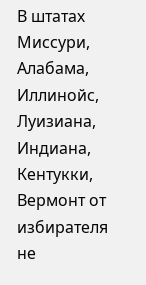В штатах Миссури, Алабама, Иллинойс, Луизиана, Индиана, Кентукки, Вермонт от избирателя не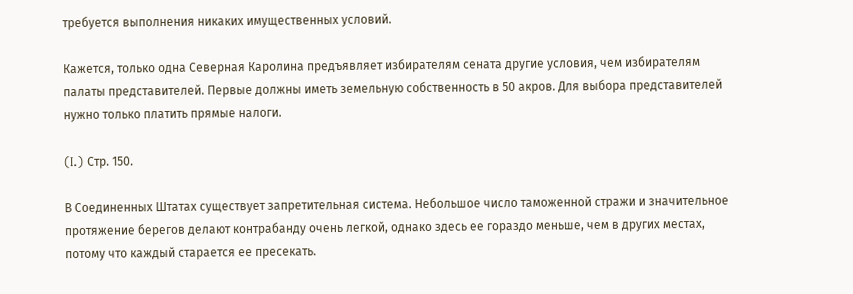требуется выполнения никаких имущественных условий.

Кажется, только одна Северная Каролина предъявляет избирателям сената другие условия, чем избирателям палаты представителей. Первые должны иметь земельную собственность в 50 акров. Для выбора представителей нужно только платить прямые налоги.

(I.) Стр. 150.

В Соединенных Штатах существует запретительная система. Небольшое число таможенной стражи и значительное протяжение берегов делают контрабанду очень легкой, однако здесь ее гораздо меньше, чем в других местах, потому что каждый старается ее пресекать.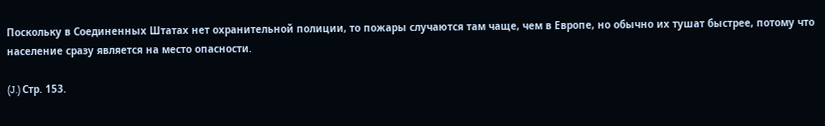Поскольку в Соединенных Штатах нет охранительной полиции, то пожары случаются там чаще, чем в Европе, но обычно их тушат быстрее, потому что население сразу является на место опасности.

(J.) Стр. 153.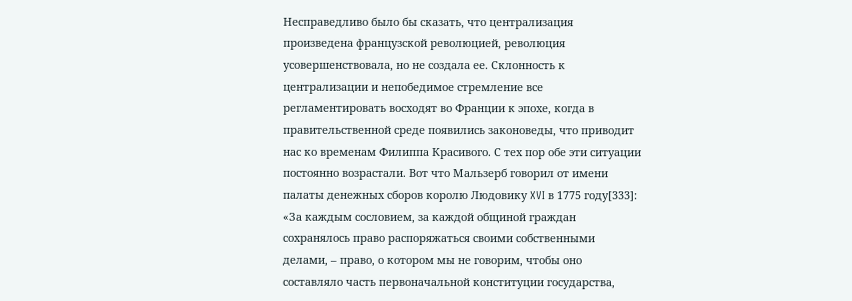Несправедливо было бы сказать, что централизация произведена французской революцией, революция усовершенствовала, но не создала ее. Склонность к централизации и непобедимое стремление все регламентировать восходят во Франции к эпохе, когда в правительственной среде появились законоведы, что приводит нас ко временам Филиппа Красивого. С тех пор обе эти ситуации постоянно возрастали. Вот что Мальзерб говорил от имени палаты денежных сборов королю Людовику XVI в 1775 году[333]: «За каждым сословием, за каждой общиной граждан сохранялось право распоряжаться своими собственными делами, – право, о котором мы не говорим, чтобы оно составляло часть первоначальной конституции государства,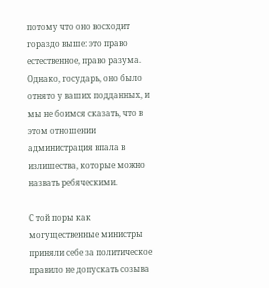потому что оно восходит гораздо выше: это право естественное, право разума. Однако, государь, оно было отнято у ваших подданных, и мы не боимся сказать, что в этом отношении администрация впала в излишества, которые можно назвать ребяческими.

С той поры как могущественные министры приняли себе за политическое правило не допускать созыва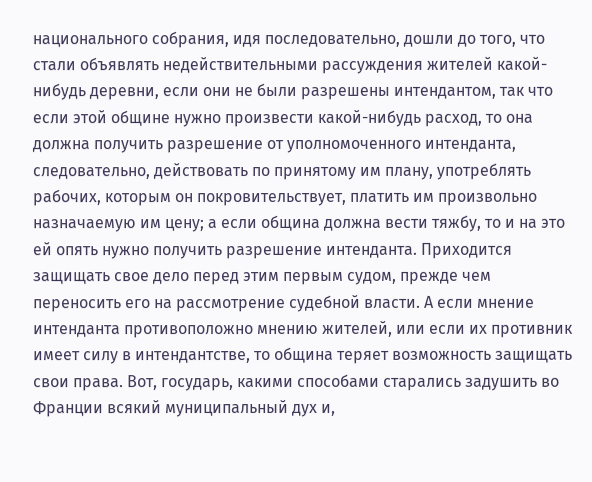национального собрания, идя последовательно, дошли до того, что стали объявлять недействительными рассуждения жителей какой-нибудь деревни, если они не были разрешены интендантом, так что если этой общине нужно произвести какой-нибудь расход, то она должна получить разрешение от уполномоченного интенданта, следовательно, действовать по принятому им плану, употреблять рабочих, которым он покровительствует, платить им произвольно назначаемую им цену; а если община должна вести тяжбу, то и на это ей опять нужно получить разрешение интенданта. Приходится защищать свое дело перед этим первым судом, прежде чем переносить его на рассмотрение судебной власти. А если мнение интенданта противоположно мнению жителей, или если их противник имеет силу в интендантстве, то община теряет возможность защищать свои права. Вот, государь, какими способами старались задушить во Франции всякий муниципальный дух и,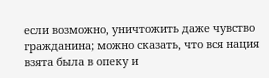если возможно, уничтожить даже чувство гражданина; можно сказать, что вся нация взята была в опеку и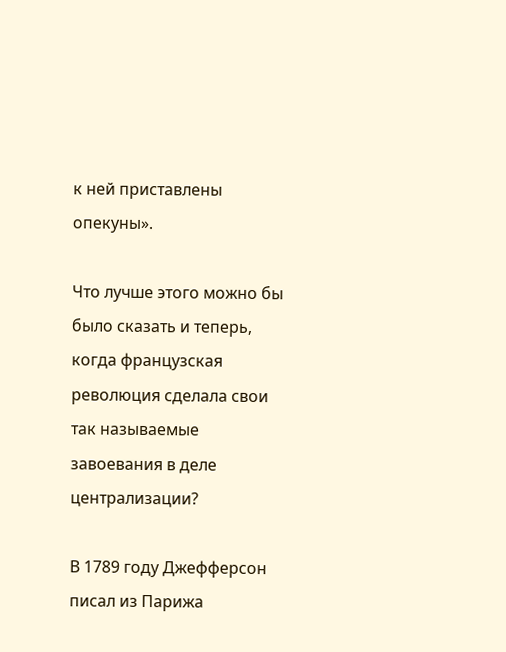к ней приставлены опекуны».

Что лучше этого можно бы было сказать и теперь, когда французская революция сделала свои так называемые завоевания в деле централизации?

В 1789 году Джефферсон писал из Парижа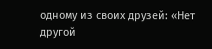одному из своих друзей: «Нет другой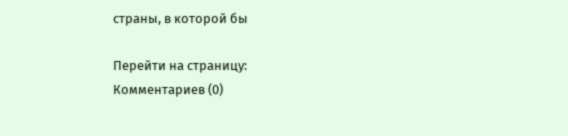страны, в которой бы

Перейти на страницу:
Комментариев (0)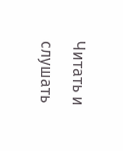Читать и слушать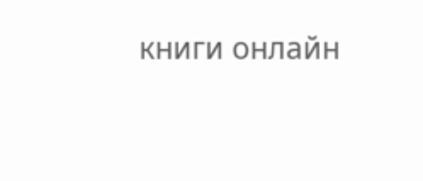книги онлайн